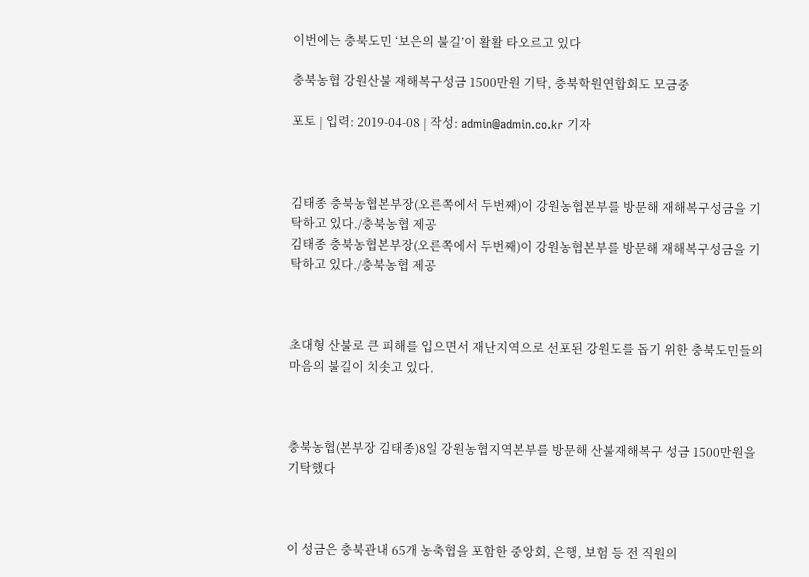이번에는 충북도민 ‘보은의 불길’이 활활 타오르고 있다

충북농협 강원산불 재해복구성금 1500만원 기탁, 충북학원연합회도 모금중

포토 | 입력: 2019-04-08 | 작성: admin@admin.co.kr 기자



김태종 충북농협본부장(오른쪽에서 두번째)이 강원농협본부를 방문해 재해복구성금을 기탁하고 있다./충북농협 제공
김태종 충북농협본부장(오른쪽에서 두번째)이 강원농협본부를 방문해 재해복구성금을 기탁하고 있다./충북농협 제공



초대형 산불로 큰 피해를 입으면서 재난지역으로 선포된 강원도를 돕기 위한 충북도민들의 마음의 불길이 치솟고 있다.



충북농협(본부장 김태종)8일 강원농협지역본부를 방문해 산불재해복구 성금 1500만원을 기탁했다



이 성금은 충북관내 65개 농축협을 포함한 중앙회, 은행, 보험 등 전 직원의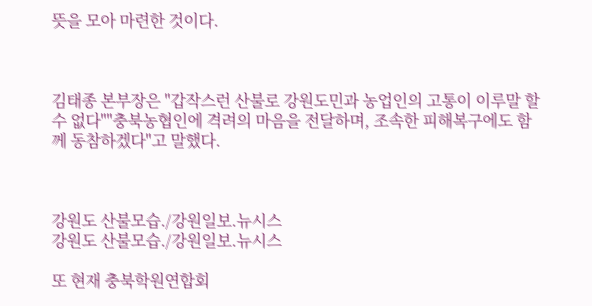뜻을 모아 마련한 것이다.



김태종 본부장은 "갑작스런 산불로 강원도민과 농업인의 고통이 이루말 할 수 없다""충북농협인에 격려의 마음을 전달하며, 조속한 피해복구에도 함께 동참하겠다"고 말했다.



강원도 산불모습./강원일보.뉴시스
강원도 산불모습./강원일보.뉴시스

또 현재 충북학원연합회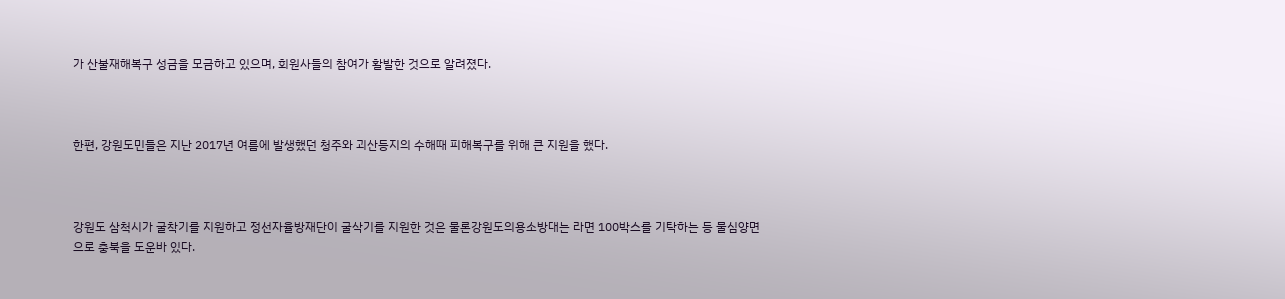가 산불재해복구 성금을 모금하고 있으며, 회원사들의 참여가 활발한 것으로 알려졌다.



한편, 강원도민들은 지난 2017년 여름에 발생했던 청주와 괴산등지의 수해때 피해복구를 위해 큰 지원을 했다.



강원도 삼척시가 굴착기를 지원하고 정선자율방재단이 굴삭기를 지원한 것은 물론강원도의용소방대는 라면 100박스를 기탁하는 등 물심양면으로 충북을 도운바 있다.